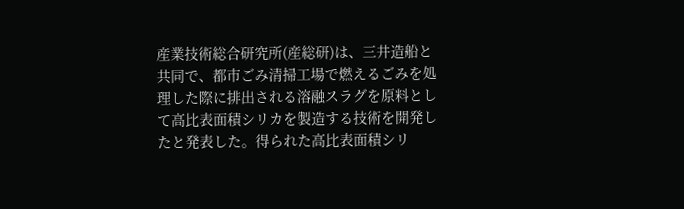産業技術総合研究所(産総研)は、三井造船と共同で、都市ごみ清掃工場で燃えるごみを処理した際に排出される溶融スラグを原料として高比表面積シリカを製造する技術を開発したと発表した。得られた高比表面積シリ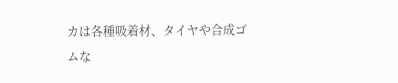カは各種吸着材、タイヤや合成ゴムな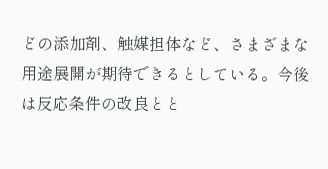どの添加剤、触媒担体など、さまざまな用途展開が期待できるとしている。今後は反応条件の改良とと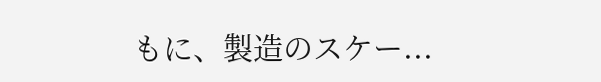もに、製造のスケー...